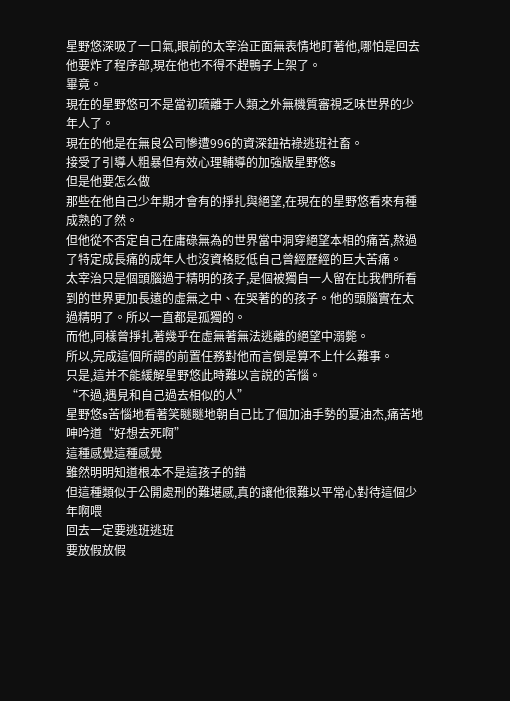星野悠深吸了一口氣,眼前的太宰治正面無表情地盯著他,哪怕是回去他要炸了程序部,現在他也不得不趕鴨子上架了。
畢竟。
現在的星野悠可不是當初疏離于人類之外無機質審視乏味世界的少年人了。
現在的他是在無良公司慘遭996的資深鈕祜祿逃班社畜。
接受了引導人粗暴但有效心理輔導的加強版星野悠s
但是他要怎么做
那些在他自己少年期才會有的掙扎與絕望,在現在的星野悠看來有種成熟的了然。
但他從不否定自己在庸碌無為的世界當中洞穿絕望本相的痛苦,熬過了特定成長痛的成年人也沒資格貶低自己曾經歷經的巨大苦痛。
太宰治只是個頭腦過于精明的孩子,是個被獨自一人留在比我們所看到的世界更加長遠的虛無之中、在哭著的的孩子。他的頭腦實在太過精明了。所以一直都是孤獨的。
而他,同樣曾掙扎著幾乎在虛無著無法逃離的絕望中溺斃。
所以,完成這個所謂的前置任務對他而言倒是算不上什么難事。
只是,這并不能緩解星野悠此時難以言說的苦惱。
“不過,遇見和自己過去相似的人”
星野悠s苦惱地看著笑瞇瞇地朝自己比了個加油手勢的夏油杰,痛苦地呻吟道“好想去死啊”
這種感覺這種感覺
雖然明明知道根本不是這孩子的錯
但這種類似于公開處刑的難堪感,真的讓他很難以平常心對待這個少年啊喂
回去一定要逃班逃班
要放假放假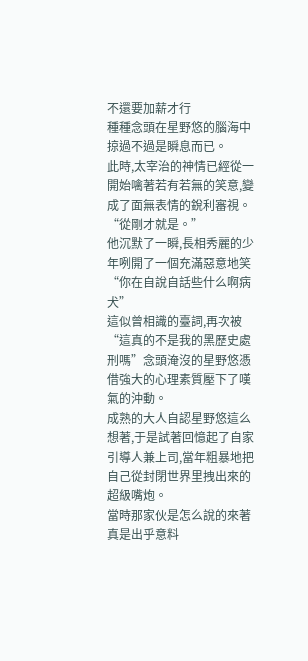不還要加薪才行
種種念頭在星野悠的腦海中掠過不過是瞬息而已。
此時,太宰治的神情已經從一開始噙著若有若無的笑意,變成了面無表情的銳利審視。
“從剛才就是。”
他沉默了一瞬,長相秀麗的少年咧開了一個充滿惡意地笑“你在自說自話些什么啊病犬”
這似曾相識的臺詞,再次被“這真的不是我的黑歷史處刑嗎”念頭淹沒的星野悠憑借強大的心理素質壓下了嘆氣的沖動。
成熟的大人自認星野悠這么想著,于是試著回憶起了自家引導人兼上司,當年粗暴地把自己從封閉世界里拽出來的超級嘴炮。
當時那家伙是怎么說的來著
真是出乎意料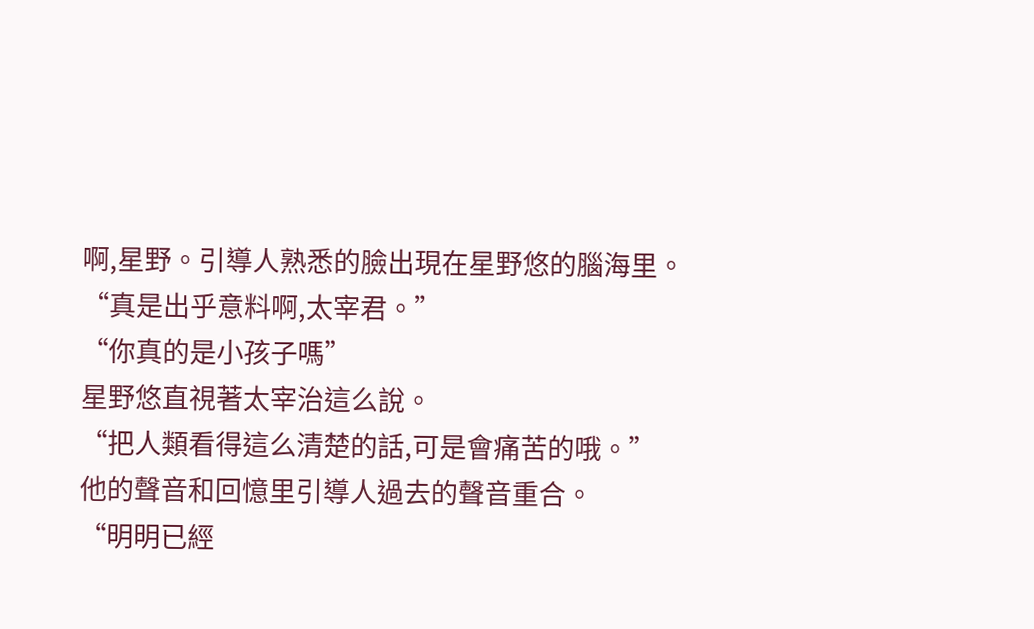啊,星野。引導人熟悉的臉出現在星野悠的腦海里。
“真是出乎意料啊,太宰君。”
“你真的是小孩子嗎”
星野悠直視著太宰治這么說。
“把人類看得這么清楚的話,可是會痛苦的哦。”
他的聲音和回憶里引導人過去的聲音重合。
“明明已經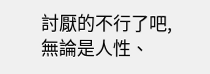討厭的不行了吧,無論是人性、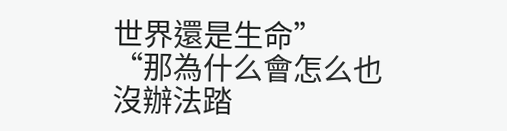世界還是生命”
“那為什么會怎么也沒辦法踏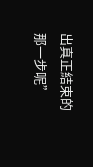出真正結束的那一步呢”